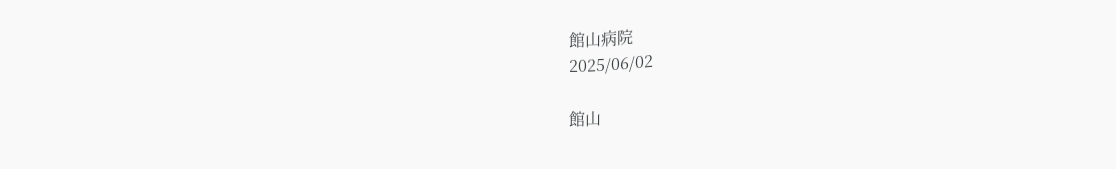館山病院
2025/06/02

館山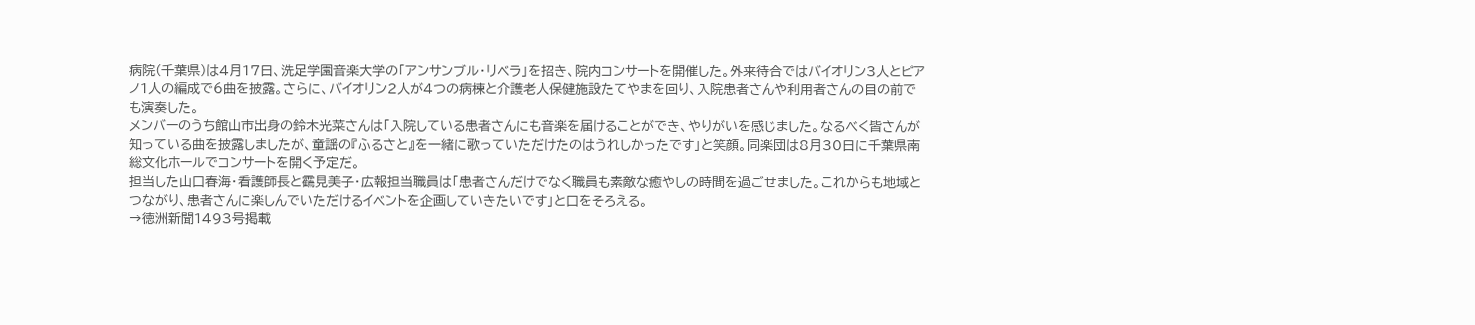病院(千葉県)は4月17日、洗足学園音楽大学の「アンサンブル・リベラ」を招き、院内コンサートを開催した。外来待合ではバイオリン3人とピアノ1人の編成で6曲を披露。さらに、バイオリン2人が4つの病棟と介護老人保健施設たてやまを回り、入院患者さんや利用者さんの目の前でも演奏した。
メンバーのうち館山市出身の鈴木光菜さんは「入院している患者さんにも音楽を届けることができ、やりがいを感じました。なるべく皆さんが知っている曲を披露しましたが、童謡の『ふるさと』を一緒に歌っていただけたのはうれしかったです」と笑顔。同楽団は8月30日に千葉県南総文化ホールでコンサートを開く予定だ。
担当した山口春海・看護師長と靍見美子・広報担当職員は「患者さんだけでなく職員も素敵な癒やしの時間を過ごせました。これからも地域とつながり、患者さんに楽しんでいただけるイベントを企画していきたいです」と口をそろえる。
→徳洲新聞1493号掲載